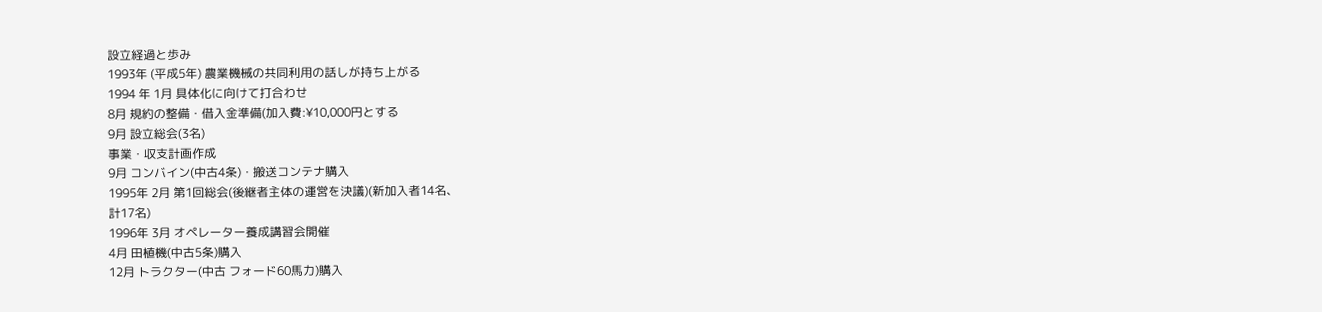設立経過と歩み
1993年 (平成5年) 農業機械の共同利用の話しが持ち上がる
1994 年 1月 具体化に向けて打合わせ
8月 規約の整備・借入金準備(加入費:¥10,000円とする
9月 設立総会(3名)
事業・収支計画作成
9月 コンバイン(中古4条)・搬送コンテナ購入
1995年 2月 第1回総会(後継者主体の運営を決議)(新加入者14名、
計17名)
1996年 3月 オペレーター養成講習会開催
4月 田植機(中古5条)購入
12月 トラクター(中古 フォード60馬力)購入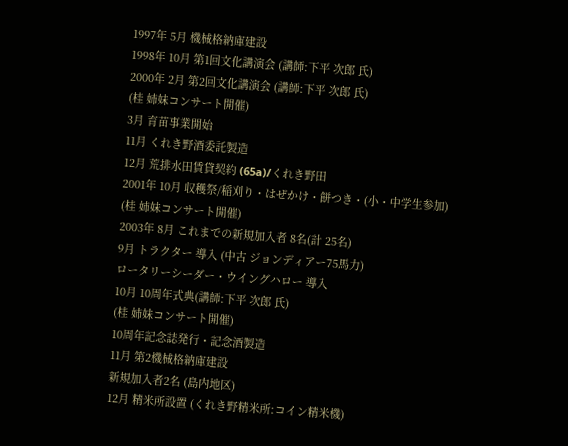1997年 5月 機械格納庫建設
1998年 10月 第1回文化講演会 (講師:下平 次郎 氏)
2000年 2月 第2回文化講演会 (講師:下平 次郎 氏)
(桂 姉妹コンサート開催)
3月 育苗事業開始
11月 くれき野酒委託製造
12月 荒排水田賃貸契約 (65a)/くれき野田
2001年 10月 収穫祭/稲刈り・はぜかけ・餅つき・(小・中学生参加)
(桂 姉妹コンサート開催)
2003年 8月 これまでの新規加入者 8名(計 25名)
9月 トラクター 導入 (中古 ジョンディアー75馬力)
ロータリーシーダー・ウイングハロー 導入
10月 10周年式典(講師:下平 次郎 氏)
(桂 姉妹コンサート開催)
10周年記念誌発行・記念酒製造
11月 第2機械格納庫建設
新規加入者2名 (島内地区)
12月 精米所設置 (くれき野精米所:コイン精米機)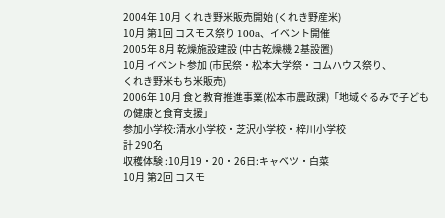2004年 10月 くれき野米販売開始 (くれき野産米)
10月 第1回 コスモス祭り 100a、イベント開催
2005年 8月 乾燥施設建設 (中古乾燥機 2基設置)
10月 イベント参加 (市民祭・松本大学祭・コムハウス祭り、
くれき野米もち米販売)
2006年 10月 食と教育推進事業(松本市農政課)「地域ぐるみで子ども
の健康と食育支援」
参加小学校:清水小学校・芝沢小学校・梓川小学校
計 290名
収穫体験 :10月19・20・26日:キャベツ・白菜
10月 第2回 コスモ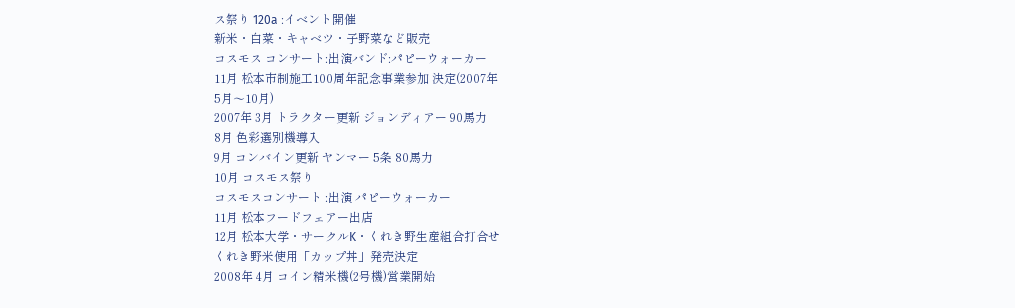ス祭り 120a :イベント開催
新米・白菜・キャベツ・子野菜など販売
コスモス コンサート:出演バンド:パピーウォーカー
11月 松本市制施工100周年記念事業参加 決定(2007年
5月〜10月)
2007年 3月 トラクター更新 ジョンディアー 90馬力
8月 色彩選別機導入
9月 コンバイン更新 ヤンマー 5条 80馬力
10月 コスモス祭り
コスモスコンサート :出演 パピーウォーカー
11月 松本フードフェアー出店
12月 松本大学・サークルK・くれき野生産組合打合せ
くれき野米使用「カップ丼」発売決定
2008年 4月 コイン精米機(2号機)営業開始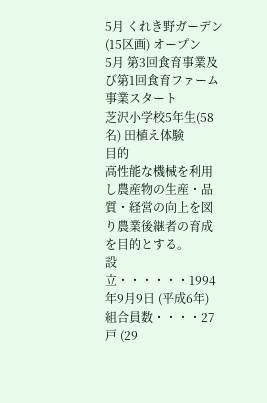5月 くれき野ガーデン(15区画) オープン
5月 第3回食育事業及び第1回食育ファーム事業スタート
芝沢小学校5年生(58名) 田植え体験
目的
高性能な機械を利用し農産物の生産・品質・経営の向上を図り農業後継者の育成を目的とする。
設立・・・・・・1994年9月9日 (平成6年)
組合員数・・・・27戸 (29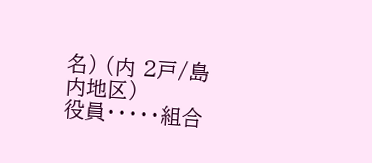名) (内 2戸/島内地区)
役員・・・・・組合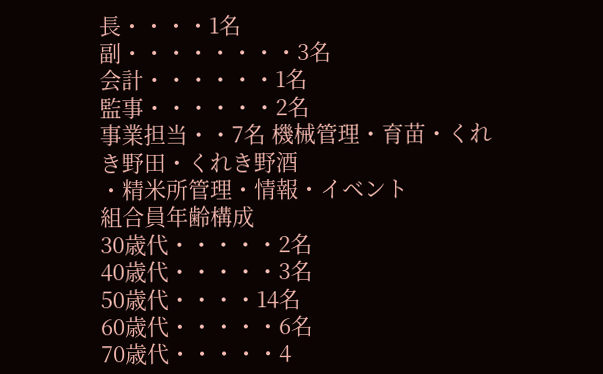長・・・・1名
副・・・・・・・・3名
会計・・・・・・1名
監事・・・・・・2名
事業担当・・7名 機械管理・育苗・くれき野田・くれき野酒
・精米所管理・情報・イベント
組合員年齢構成
30歳代・・・・・2名
40歳代・・・・・3名
50歳代・・・・14名
60歳代・・・・・6名
70歳代・・・・・4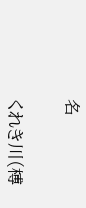名


くれき川(榑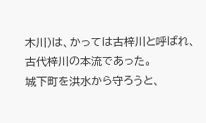木川)は、かっては古梓川と呼ばれ、古代梓川の本流であった。
城下町を洪水から守ろうと、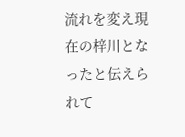流れを変え現在の梓川となったと伝えられて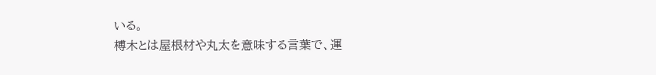いる。
榑木とは屋根材や丸太を意味する言葉で、運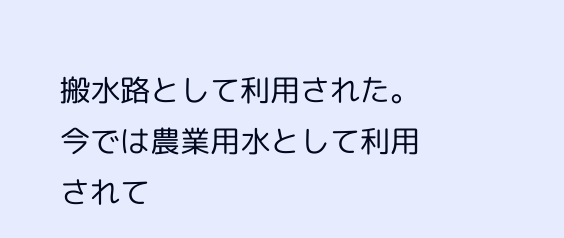搬水路として利用された。
今では農業用水として利用されて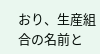おり、生産組合の名前と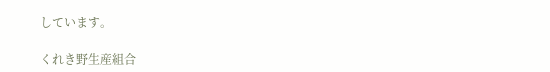しています。

くれき野生産組合